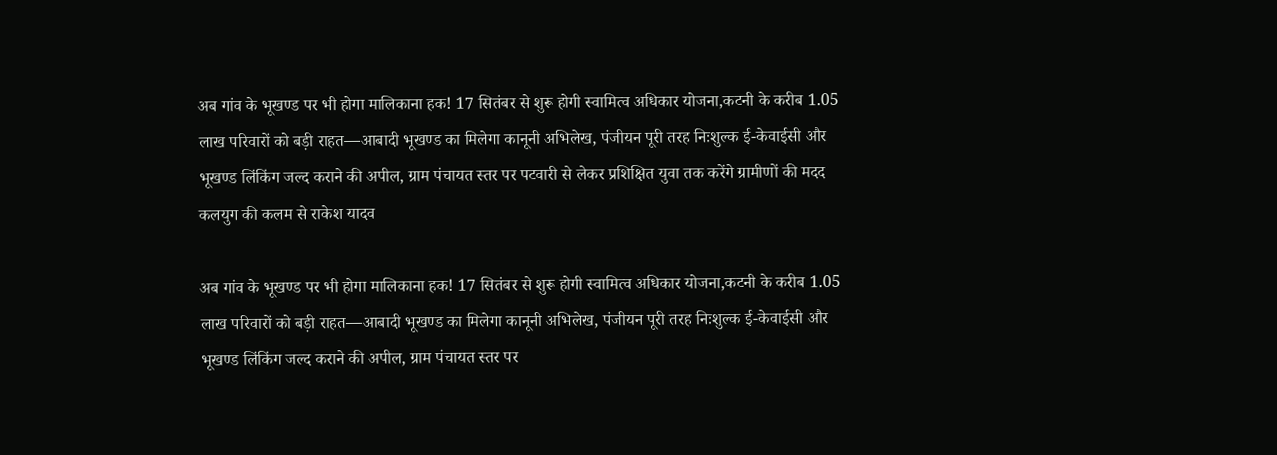अब गांव के भूखण्ड पर भी होगा मालिकाना हक! 17 सितंबर से शुरू होगी स्वामित्व अधिकार योजना,कटनी के करीब 1.05 लाख परिवारों को बड़ी राहत—आबादी भूखण्ड का मिलेगा कानूनी अभिलेख, पंजीयन पूरी तरह निःशुल्क ई-केवाईसी और भूखण्ड लिंकिंग जल्द कराने की अपील, ग्राम पंचायत स्तर पर पटवारी से लेकर प्रशिक्षित युवा तक करेंगे ग्रामीणों की मदद
कलयुग की कलम से राकेश यादव

अब गांव के भूखण्ड पर भी होगा मालिकाना हक! 17 सितंबर से शुरू होगी स्वामित्व अधिकार योजना,कटनी के करीब 1.05 लाख परिवारों को बड़ी राहत—आबादी भूखण्ड का मिलेगा कानूनी अभिलेख, पंजीयन पूरी तरह निःशुल्क ई-केवाईसी और भूखण्ड लिंकिंग जल्द कराने की अपील, ग्राम पंचायत स्तर पर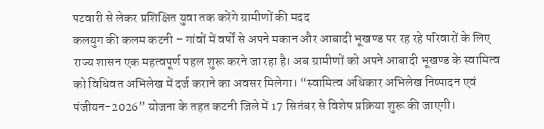पटवारी से लेकर प्रशिक्षित युवा तक करेंगे ग्रामीणों की मदद
कलयुग की कलम कटनी – गांवों में वर्षों से अपने मकान और आबादी भूखण्ड पर रह रहे परिवारों के लिए राज्य शासन एक महत्वपूर्ण पहल शुरू करने जा रहा है। अब ग्रामीणों को अपने आबादी भूखण्ड के स्वामित्व को विधिवत अभिलेख में दर्ज कराने का अवसर मिलेगा। “स्वामित्व अधिकार अभिलेख निष्पादन एवं पंजीयन-2026” योजना के तहत कटनी जिले में 17 सितंबर से विशेष प्रक्रिया शुरू की जाएगी।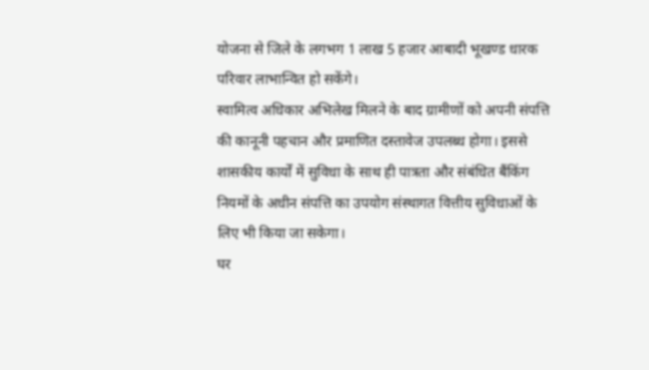योजना से जिले के लगभग 1 लाख 5 हजार आबादी भूखण्ड धारक परिवार लाभान्वित हो सकेंगे।
स्वामित्व अधिकार अभिलेख मिलने के बाद ग्रामीणों को अपनी संपत्ति की कानूनी पहचान और प्रमाणित दस्तावेज उपलब्ध होगा। इससे शासकीय कार्यों में सुविधा के साथ ही पात्रता और संबंधित बैंकिंग नियमों के अधीन संपत्ति का उपयोग संस्थागत वित्तीय सुविधाओं के लिए भी किया जा सकेगा।
घर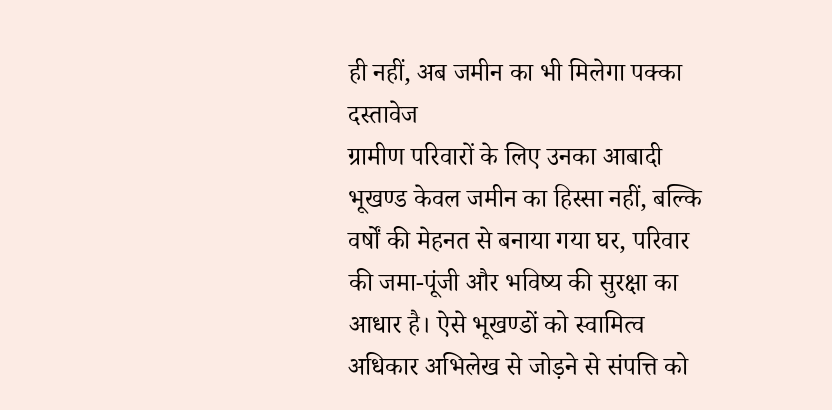ही नहीं, अब जमीन का भी मिलेगा पक्का दस्तावेज
ग्रामीण परिवारों के लिए उनका आबादी भूखण्ड केवल जमीन का हिस्सा नहीं, बल्कि वर्षों की मेहनत से बनाया गया घर, परिवार की जमा-पूंजी और भविष्य की सुरक्षा का आधार है। ऐसे भूखण्डों को स्वामित्व अधिकार अभिलेख से जोड़ने से संपत्ति को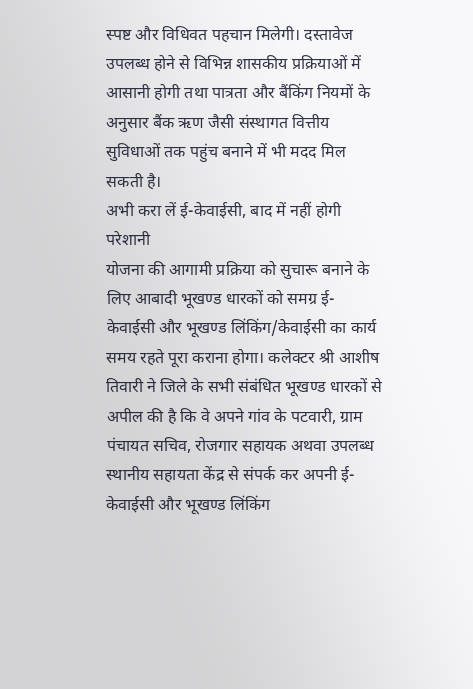स्पष्ट और विधिवत पहचान मिलेगी। दस्तावेज उपलब्ध होने से विभिन्न शासकीय प्रक्रियाओं में आसानी होगी तथा पात्रता और बैंकिंग नियमों के अनुसार बैंक ऋण जैसी संस्थागत वित्तीय सुविधाओं तक पहुंच बनाने में भी मदद मिल सकती है।
अभी करा लें ई-केवाईसी, बाद में नहीं होगी परेशानी
योजना की आगामी प्रक्रिया को सुचारू बनाने के लिए आबादी भूखण्ड धारकों को समग्र ई-केवाईसी और भूखण्ड लिंकिंग/केवाईसी का कार्य समय रहते पूरा कराना होगा। कलेक्टर श्री आशीष तिवारी ने जिले के सभी संबंधित भूखण्ड धारकों से अपील की है कि वे अपने गांव के पटवारी, ग्राम पंचायत सचिव, रोजगार सहायक अथवा उपलब्ध स्थानीय सहायता केंद्र से संपर्क कर अपनी ई-केवाईसी और भूखण्ड लिंकिंग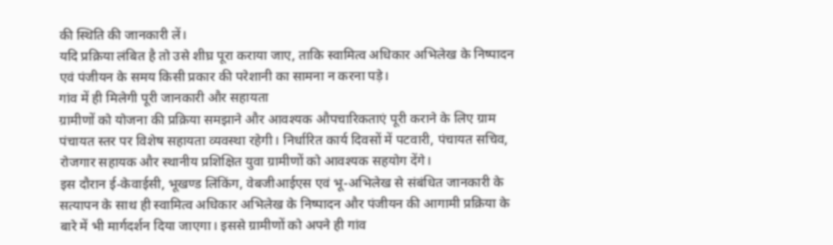की स्थिति की जानकारी लें।
यदि प्रक्रिया लंबित है तो उसे शीघ्र पूरा कराया जाए, ताकि स्वामित्व अधिकार अभिलेख के निष्पादन एवं पंजीयन के समय किसी प्रकार की परेशानी का सामना न करना पड़े।
गांव में ही मिलेगी पूरी जानकारी और सहायता
ग्रामीणों को योजना की प्रक्रिया समझाने और आवश्यक औपचारिकताएं पूरी कराने के लिए ग्राम पंचायत स्तर पर विशेष सहायता व्यवस्था रहेगी। निर्धारित कार्य दिवसों में पटवारी, पंचायत सचिव, रोजगार सहायक और स्थानीय प्रशिक्षित युवा ग्रामीणों को आवश्यक सहयोग देंगे।
इस दौरान ई-केवाईसी, भूखण्ड लिंकिंग, वेबजीआईएस एवं भू-अभिलेख से संबंधित जानकारी के सत्यापन के साथ ही स्वामित्व अधिकार अभिलेख के निष्पादन और पंजीयन की आगामी प्रक्रिया के बारे में भी मार्गदर्शन दिया जाएगा। इससे ग्रामीणों को अपने ही गांव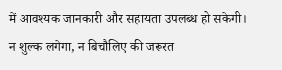में आवश्यक जानकारी और सहायता उपलब्ध हो सकेगी।
न शुल्क लगेगा, न बिचौलिए की जरूरत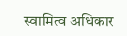स्वामित्व अधिकार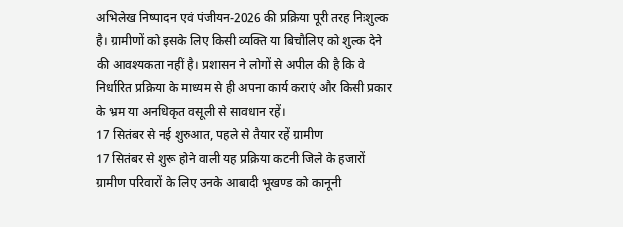अभिलेख निष्पादन एवं पंजीयन-2026 की प्रक्रिया पूरी तरह निःशुल्क है। ग्रामीणों को इसके लिए किसी व्यक्ति या बिचौलिए को शुल्क देने की आवश्यकता नहीं है। प्रशासन ने लोगों से अपील की है कि वे निर्धारित प्रक्रिया के माध्यम से ही अपना कार्य कराएं और किसी प्रकार के भ्रम या अनधिकृत वसूली से सावधान रहें।
17 सितंबर से नई शुरुआत, पहले से तैयार रहें ग्रामीण
17 सितंबर से शुरू होने वाली यह प्रक्रिया कटनी जिले के हजारों ग्रामीण परिवारों के लिए उनके आबादी भूखण्ड को कानूनी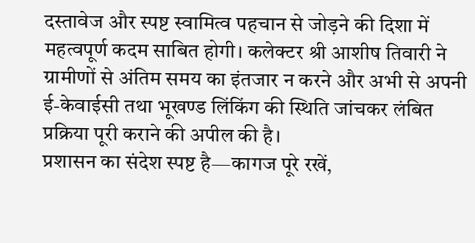दस्तावेज और स्पष्ट स्वामित्व पहचान से जोड़ने की दिशा में महत्वपूर्ण कदम साबित होगी। कलेक्टर श्री आशीष तिवारी ने ग्रामीणों से अंतिम समय का इंतजार न करने और अभी से अपनी ई-केवाईसी तथा भूखण्ड लिंकिंग की स्थिति जांचकर लंबित प्रक्रिया पूरी कराने की अपील की है।
प्रशासन का संदेश स्पष्ट है—कागज पूरे रखें,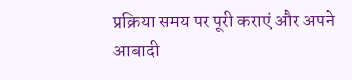प्रक्रिया समय पर पूरी कराएं और अपने आबादी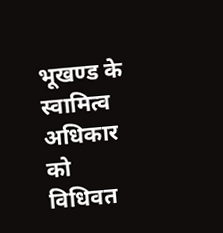भूखण्ड के स्वामित्व अधिकार को विधिवत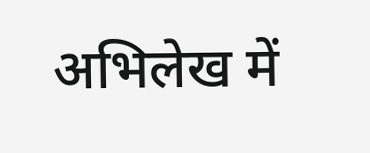अभिलेख में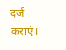दर्ज कराएं।